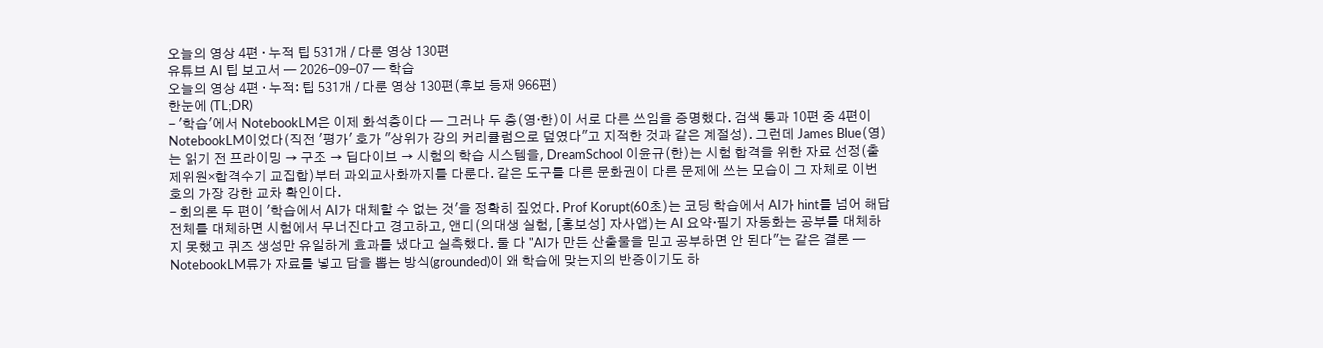오늘의 영상 4편 · 누적 팁 531개 / 다룬 영상 130편
유튜브 AI 팁 보고서 — 2026-09-07 — 학습
오늘의 영상 4편 · 누적: 팁 531개 / 다룬 영상 130편(후보 등재 966편)
한눈에 (TL;DR)
- '학습'에서 NotebookLM은 이제 화석층이다 — 그러나 두 층(영·한)이 서로 다른 쓰임을 증명했다. 검색 통과 10편 중 4편이 NotebookLM이었다(직전 '평가' 호가 "상위가 강의 커리큘럼으로 덮였다"고 지적한 것과 같은 계절성). 그런데 James Blue(영)는 읽기 전 프라이밍 → 구조 → 딥다이브 → 시험의 학습 시스템을, DreamSchool 이윤규(한)는 시험 합격을 위한 자료 선정(출제위원×합격수기 교집합)부터 과외교사화까지를 다룬다. 같은 도구를 다른 문화권이 다른 문제에 쓰는 모습이 그 자체로 이번 호의 가장 강한 교차 확인이다.
- 회의론 두 편이 '학습에서 AI가 대체할 수 없는 것'을 정확히 짚었다. Prof Korupt(60초)는 코딩 학습에서 AI가 hint를 넘어 해답 전체를 대체하면 시험에서 무너진다고 경고하고, 앤디(의대생 실험, [홍보성] 자사앱)는 AI 요약·필기 자동화는 공부를 대체하지 못했고 퀴즈 생성만 유일하게 효과를 냈다고 실측했다. 둘 다 "AI가 만든 산출물을 믿고 공부하면 안 된다"는 같은 결론 — NotebookLM류가 자료를 넣고 답을 뽑는 방식(grounded)이 왜 학습에 맞는지의 반증이기도 하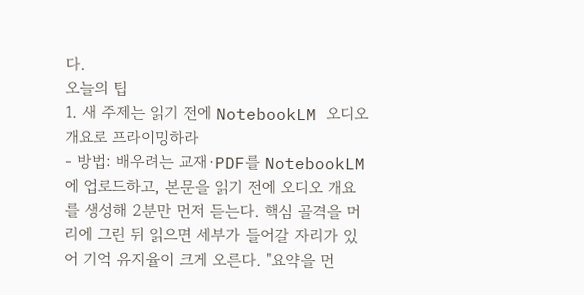다.
오늘의 팁
1. 새 주제는 읽기 전에 NotebookLM 오디오 개요로 프라이밍하라
- 방법: 배우려는 교재·PDF를 NotebookLM에 업로드하고, 본문을 읽기 전에 오디오 개요를 생성해 2분만 먼저 듣는다. 핵심 골격을 머리에 그린 뒤 읽으면 세부가 들어갈 자리가 있어 기억 유지율이 크게 오른다. "요약을 먼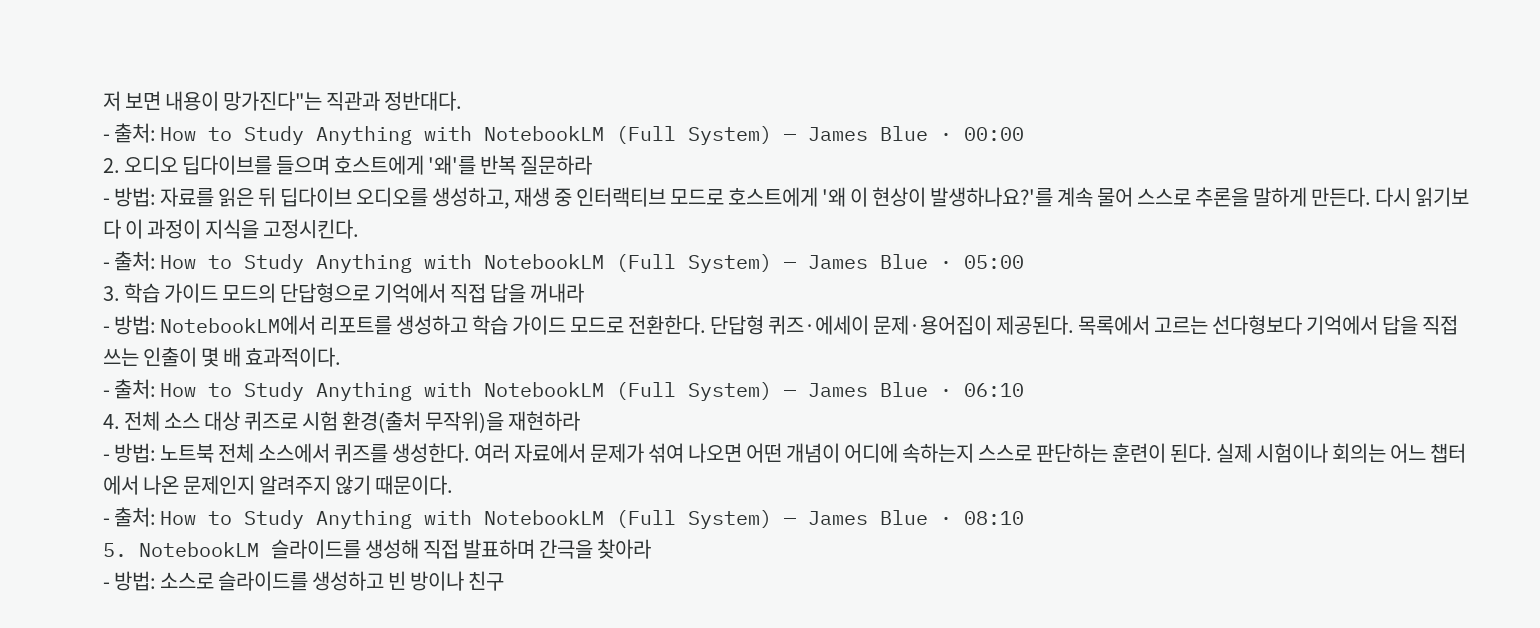저 보면 내용이 망가진다"는 직관과 정반대다.
- 출처: How to Study Anything with NotebookLM (Full System) — James Blue · 00:00
2. 오디오 딥다이브를 들으며 호스트에게 '왜'를 반복 질문하라
- 방법: 자료를 읽은 뒤 딥다이브 오디오를 생성하고, 재생 중 인터랙티브 모드로 호스트에게 '왜 이 현상이 발생하나요?'를 계속 물어 스스로 추론을 말하게 만든다. 다시 읽기보다 이 과정이 지식을 고정시킨다.
- 출처: How to Study Anything with NotebookLM (Full System) — James Blue · 05:00
3. 학습 가이드 모드의 단답형으로 기억에서 직접 답을 꺼내라
- 방법: NotebookLM에서 리포트를 생성하고 학습 가이드 모드로 전환한다. 단답형 퀴즈·에세이 문제·용어집이 제공된다. 목록에서 고르는 선다형보다 기억에서 답을 직접 쓰는 인출이 몇 배 효과적이다.
- 출처: How to Study Anything with NotebookLM (Full System) — James Blue · 06:10
4. 전체 소스 대상 퀴즈로 시험 환경(출처 무작위)을 재현하라
- 방법: 노트북 전체 소스에서 퀴즈를 생성한다. 여러 자료에서 문제가 섞여 나오면 어떤 개념이 어디에 속하는지 스스로 판단하는 훈련이 된다. 실제 시험이나 회의는 어느 챕터에서 나온 문제인지 알려주지 않기 때문이다.
- 출처: How to Study Anything with NotebookLM (Full System) — James Blue · 08:10
5. NotebookLM 슬라이드를 생성해 직접 발표하며 간극을 찾아라
- 방법: 소스로 슬라이드를 생성하고 빈 방이나 친구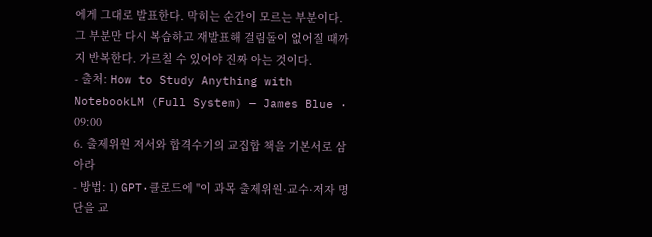에게 그대로 발표한다. 막히는 순간이 모르는 부분이다. 그 부분만 다시 복습하고 재발표해 걸림돌이 없어질 때까지 반복한다. 가르칠 수 있어야 진짜 아는 것이다.
- 출처: How to Study Anything with NotebookLM (Full System) — James Blue · 09:00
6. 출제위원 저서와 합격수기의 교집합 책을 기본서로 삼아라
- 방법: 1) GPT·클로드에 "이 과목 출제위원·교수·저자 명단을 교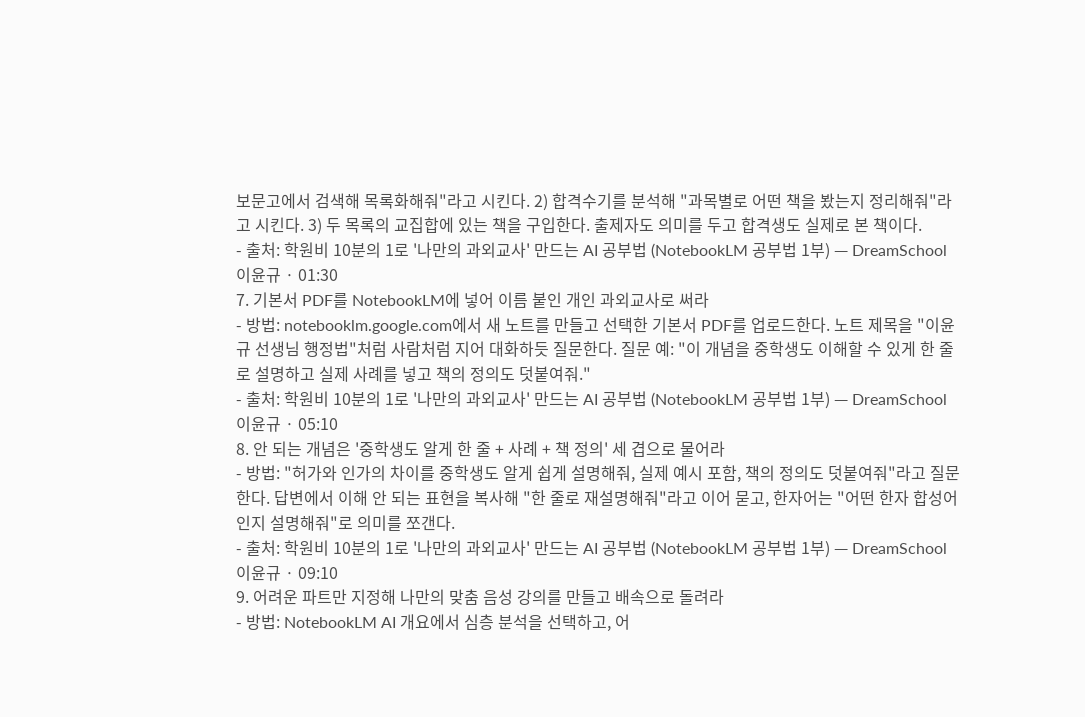보문고에서 검색해 목록화해줘"라고 시킨다. 2) 합격수기를 분석해 "과목별로 어떤 책을 봤는지 정리해줘"라고 시킨다. 3) 두 목록의 교집합에 있는 책을 구입한다. 출제자도 의미를 두고 합격생도 실제로 본 책이다.
- 출처: 학원비 10분의 1로 '나만의 과외교사' 만드는 AI 공부법 (NotebookLM 공부법 1부) — DreamSchool 이윤규 · 01:30
7. 기본서 PDF를 NotebookLM에 넣어 이름 붙인 개인 과외교사로 써라
- 방법: notebooklm.google.com에서 새 노트를 만들고 선택한 기본서 PDF를 업로드한다. 노트 제목을 "이윤규 선생님 행정법"처럼 사람처럼 지어 대화하듯 질문한다. 질문 예: "이 개념을 중학생도 이해할 수 있게 한 줄로 설명하고 실제 사례를 넣고 책의 정의도 덧붙여줘."
- 출처: 학원비 10분의 1로 '나만의 과외교사' 만드는 AI 공부법 (NotebookLM 공부법 1부) — DreamSchool 이윤규 · 05:10
8. 안 되는 개념은 '중학생도 알게 한 줄 + 사례 + 책 정의' 세 겹으로 물어라
- 방법: "허가와 인가의 차이를 중학생도 알게 쉽게 설명해줘, 실제 예시 포함, 책의 정의도 덧붙여줘"라고 질문한다. 답변에서 이해 안 되는 표현을 복사해 "한 줄로 재설명해줘"라고 이어 묻고, 한자어는 "어떤 한자 합성어인지 설명해줘"로 의미를 쪼갠다.
- 출처: 학원비 10분의 1로 '나만의 과외교사' 만드는 AI 공부법 (NotebookLM 공부법 1부) — DreamSchool 이윤규 · 09:10
9. 어려운 파트만 지정해 나만의 맞춤 음성 강의를 만들고 배속으로 돌려라
- 방법: NotebookLM AI 개요에서 심층 분석을 선택하고, 어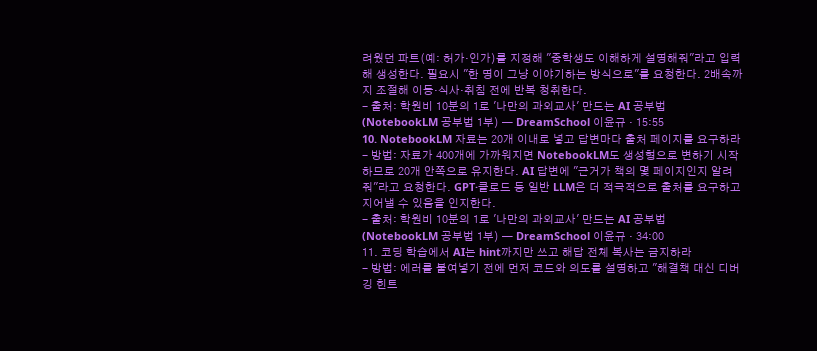려웠던 파트(예: 허가·인가)를 지정해 "중학생도 이해하게 설명해줘"라고 입력해 생성한다. 필요시 "한 명이 그냥 이야기하는 방식으로"를 요청한다. 2배속까지 조절해 이동·식사·취침 전에 반복 청취한다.
- 출처: 학원비 10분의 1로 '나만의 과외교사' 만드는 AI 공부법 (NotebookLM 공부법 1부) — DreamSchool 이윤규 · 15:55
10. NotebookLM 자료는 20개 이내로 넣고 답변마다 출처 페이지를 요구하라
- 방법: 자료가 400개에 가까워지면 NotebookLM도 생성형으로 변하기 시작하므로 20개 안쪽으로 유지한다. AI 답변에 "근거가 책의 몇 페이지인지 알려줘"라고 요청한다. GPT·클로드 등 일반 LLM은 더 적극적으로 출처를 요구하고 지어낼 수 있음을 인지한다.
- 출처: 학원비 10분의 1로 '나만의 과외교사' 만드는 AI 공부법 (NotebookLM 공부법 1부) — DreamSchool 이윤규 · 34:00
11. 코딩 학습에서 AI는 hint까지만 쓰고 해답 전체 복사는 금지하라
- 방법: 에러를 붙여넣기 전에 먼저 코드와 의도를 설명하고 "해결책 대신 디버깅 힌트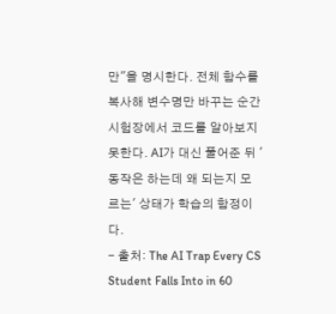만"을 명시한다. 전체 함수를 복사해 변수명만 바꾸는 순간 시험장에서 코드를 알아보지 못한다. AI가 대신 풀어준 뒤 '동작은 하는데 왜 되는지 모르는' 상태가 학습의 함정이다.
- 출처: The AI Trap Every CS Student Falls Into in 60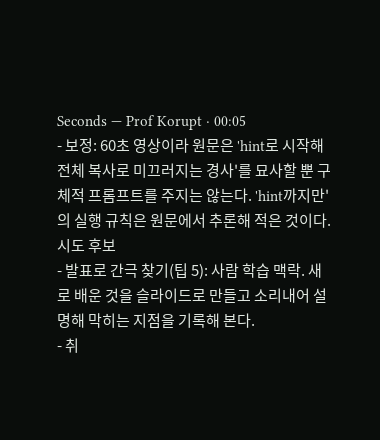Seconds — Prof Korupt · 00:05
- 보정: 60초 영상이라 원문은 'hint로 시작해 전체 복사로 미끄러지는 경사'를 묘사할 뿐 구체적 프롬프트를 주지는 않는다. 'hint까지만'의 실행 규칙은 원문에서 추론해 적은 것이다.
시도 후보
- 발표로 간극 찾기(팁 5): 사람 학습 맥락. 새로 배운 것을 슬라이드로 만들고 소리내어 설명해 막히는 지점을 기록해 본다.
- 취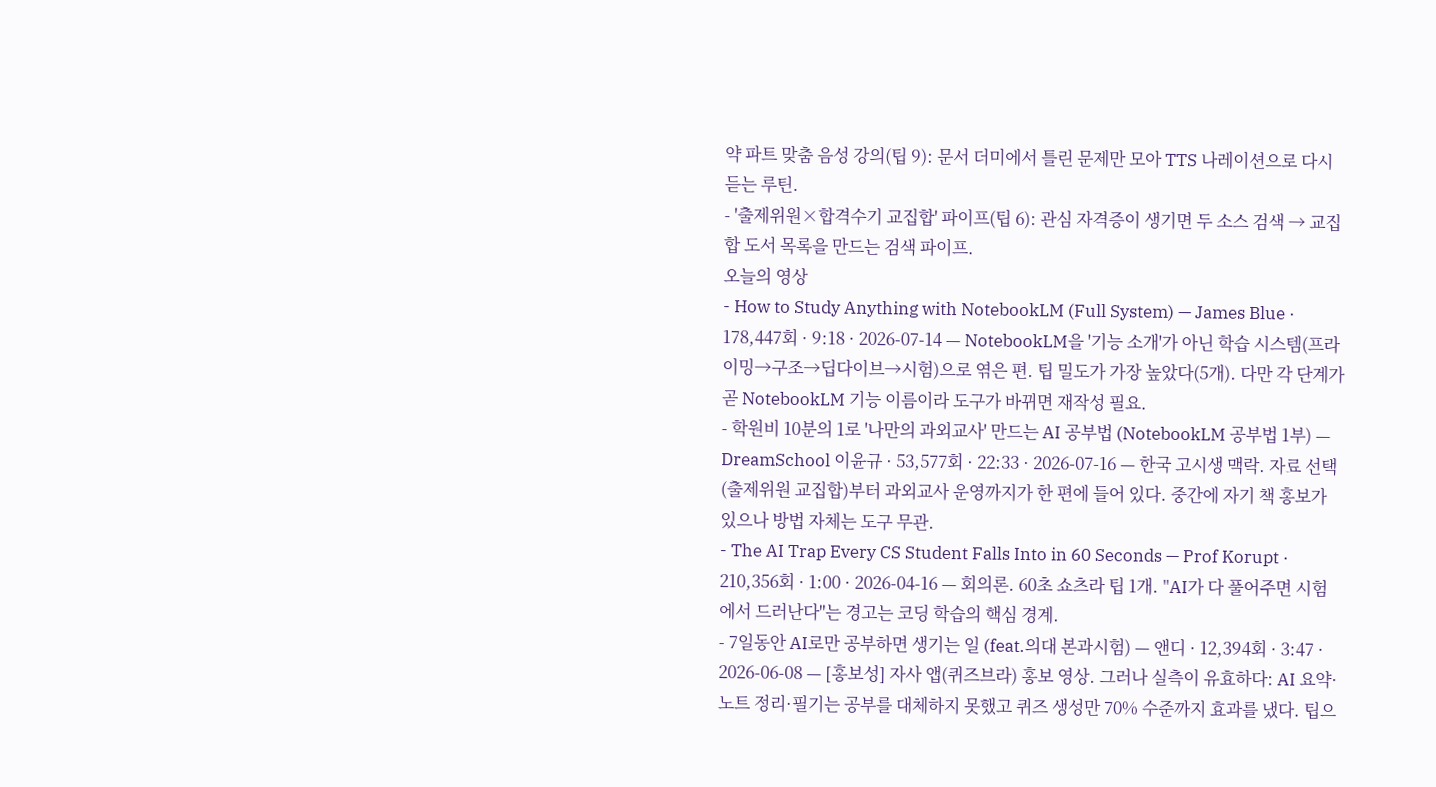약 파트 맞춤 음성 강의(팁 9): 문서 더미에서 틀린 문제만 모아 TTS 나레이션으로 다시 듣는 루틴.
- '출제위원×합격수기 교집합' 파이프(팁 6): 관심 자격증이 생기면 두 소스 검색 → 교집합 도서 목록을 만드는 검색 파이프.
오늘의 영상
- How to Study Anything with NotebookLM (Full System) — James Blue · 178,447회 · 9:18 · 2026-07-14 — NotebookLM을 '기능 소개'가 아닌 학습 시스템(프라이밍→구조→딥다이브→시험)으로 엮은 편. 팁 밀도가 가장 높았다(5개). 다만 각 단계가 곧 NotebookLM 기능 이름이라 도구가 바뀌면 재작성 필요.
- 학원비 10분의 1로 '나만의 과외교사' 만드는 AI 공부법 (NotebookLM 공부법 1부) — DreamSchool 이윤규 · 53,577회 · 22:33 · 2026-07-16 — 한국 고시생 맥락. 자료 선택(출제위원 교집합)부터 과외교사 운영까지가 한 편에 들어 있다. 중간에 자기 책 홍보가 있으나 방법 자체는 도구 무관.
- The AI Trap Every CS Student Falls Into in 60 Seconds — Prof Korupt · 210,356회 · 1:00 · 2026-04-16 — 회의론. 60초 쇼츠라 팁 1개. "AI가 다 풀어주면 시험에서 드러난다"는 경고는 코딩 학습의 핵심 경계.
- 7일동안 AI로만 공부하면 생기는 일 (feat.의대 본과시험) — 앤디 · 12,394회 · 3:47 · 2026-06-08 — [홍보성] 자사 앱(퀴즈브라) 홍보 영상. 그러나 실측이 유효하다: AI 요약·노트 정리·필기는 공부를 대체하지 못했고 퀴즈 생성만 70% 수준까지 효과를 냈다. 팁으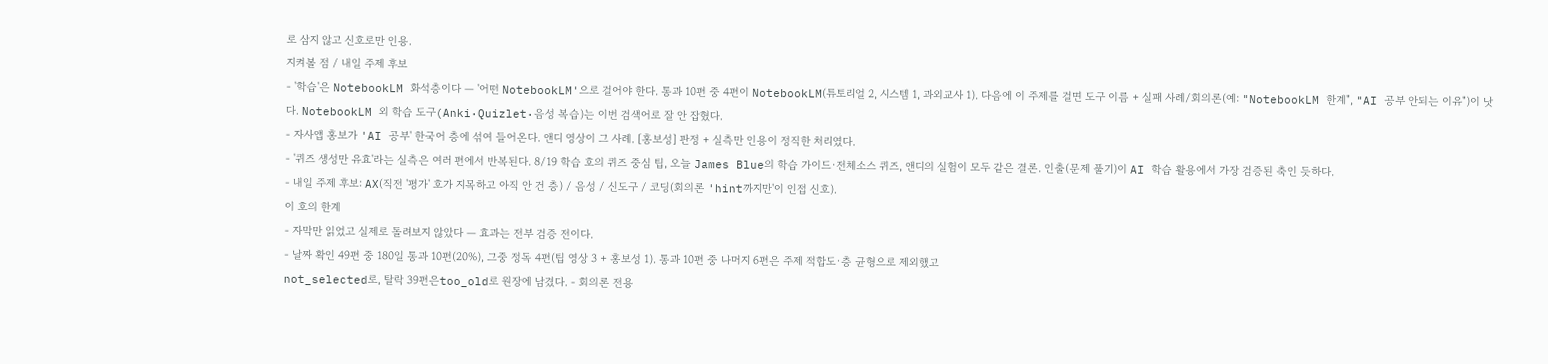로 삼지 않고 신호로만 인용.
지켜볼 점 / 내일 주제 후보
- '학습'은 NotebookLM 화석층이다 — '어떤 NotebookLM'으로 걸어야 한다. 통과 10편 중 4편이 NotebookLM(튜토리얼 2, 시스템 1, 과외교사 1). 다음에 이 주제를 걸면 도구 이름 + 실패 사례/회의론(예: "NotebookLM 한계", "AI 공부 안되는 이유")이 낫다. NotebookLM 외 학습 도구(Anki·Quizlet·음성 복습)는 이번 검색어로 잘 안 잡혔다.
- 자사앱 홍보가 'AI 공부' 한국어 층에 섞여 들어온다. 앤디 영상이 그 사례. [홍보성] 판정 + 실측만 인용이 정직한 처리였다.
- '퀴즈 생성만 유효'라는 실측은 여러 편에서 반복된다. 8/19 학습 호의 퀴즈 중심 팁, 오늘 James Blue의 학습 가이드·전체소스 퀴즈, 앤디의 실험이 모두 같은 결론. 인출(문제 풀기)이 AI 학습 활용에서 가장 검증된 축인 듯하다.
- 내일 주제 후보: AX(직전 '평가' 호가 지목하고 아직 안 건 층) / 음성 / 신도구 / 코딩(회의론 'hint까지만'이 인접 신호).
이 호의 한계
- 자막만 읽었고 실제로 돌려보지 않았다 — 효과는 전부 검증 전이다.
- 날짜 확인 49편 중 180일 통과 10편(20%), 그중 정독 4편(팁 영상 3 + 홍보성 1). 통과 10편 중 나머지 6편은 주제 적합도·층 균형으로 제외했고
not_selected로, 탈락 39편은too_old로 원장에 남겼다. - 회의론 전용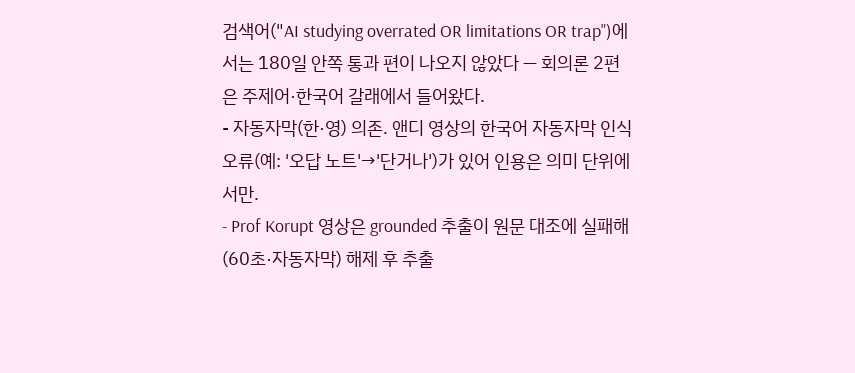검색어("AI studying overrated OR limitations OR trap")에서는 180일 안쪽 통과 편이 나오지 않았다 — 회의론 2편은 주제어·한국어 갈래에서 들어왔다.
- 자동자막(한·영) 의존. 앤디 영상의 한국어 자동자막 인식 오류(예: '오답 노트'→'단거나')가 있어 인용은 의미 단위에서만.
- Prof Korupt 영상은 grounded 추출이 원문 대조에 실패해(60초·자동자막) 해제 후 추출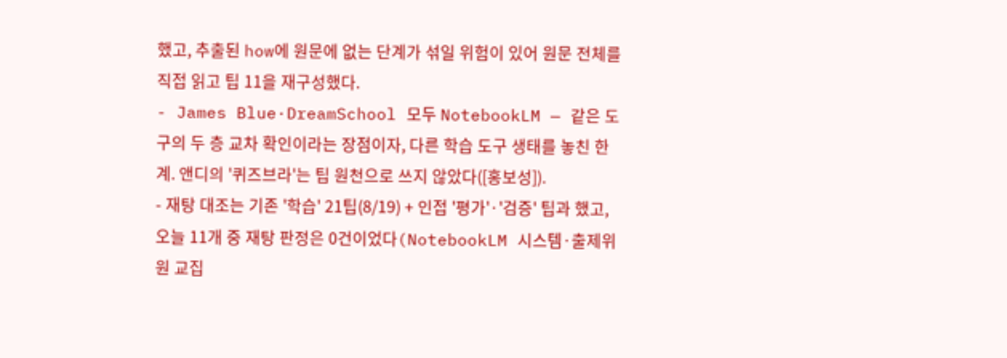했고, 추출된 how에 원문에 없는 단계가 섞일 위험이 있어 원문 전체를 직접 읽고 팁 11을 재구성했다.
- James Blue·DreamSchool 모두 NotebookLM — 같은 도구의 두 층 교차 확인이라는 장점이자, 다른 학습 도구 생태를 놓친 한계. 앤디의 '퀴즈브라'는 팁 원천으로 쓰지 않았다([홍보성]).
- 재탕 대조는 기존 '학습' 21팁(8/19) + 인접 '평가'·'검증' 팁과 했고, 오늘 11개 중 재탕 판정은 0건이었다(NotebookLM 시스템·출제위원 교집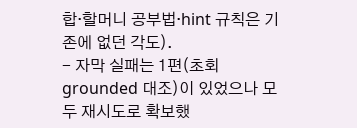합·할머니 공부법·hint 규칙은 기존에 없던 각도).
- 자막 실패는 1편(초회 grounded 대조)이 있었으나 모두 재시도로 확보했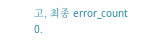고, 최종 error_count 0.